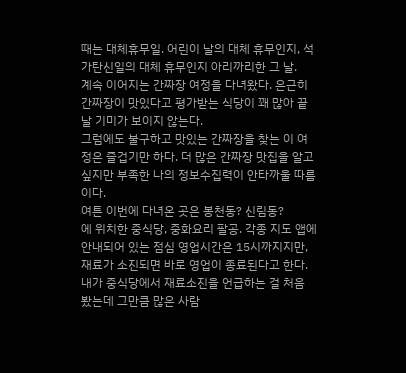때는 대체휴무일. 어린이 날의 대체 휴무인지, 석가탄신일의 대체 휴무인지 아리까리한 그 날.
계속 이어지는 간짜장 여정을 다녀왔다. 은근히 간짜장이 맛있다고 평가받는 식당이 꽤 많아 끝날 기미가 보이지 않는다.
그럼에도 불구하고 맛있는 간짜장을 찾는 이 여정은 즐겁기만 하다. 더 많은 간짜장 맛집을 알고 싶지만 부족한 나의 정보수집력이 안타까울 따름이다.
여튼 이번에 다녀온 곳은 봉천동? 신림동?
에 위치한 중식당, 중화요리 팔공. 각종 지도 앱에 안내되어 있는 점심 영업시간은 15시까지지만, 재료가 소진되면 바로 영업이 종료된다고 한다.
내가 중식당에서 재료소진을 언급하는 걸 처음 봤는데 그만큼 많은 사람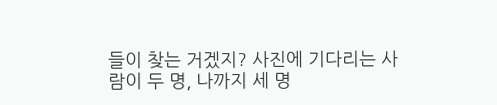들이 찾는 거겠지? 사진에 기다리는 사람이 두 명, 나까지 세 명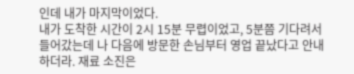인데 내가 마지막이었다.
내가 도착한 시간이 2시 15분 무렵이었고, 5분쯤 기다려서 들어갔는데 나 다음에 방문한 손님부터 영업 끝났다고 안내하더라. 재료 소진은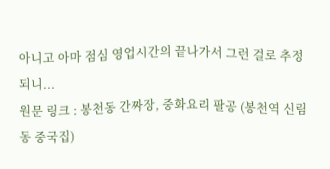아니고 아마 점심 영업시간의 끝나가서 그런 걸로 추정되니...
원문 링크 : 봉천동 간짜장, 중화요리 팔공 (봉천역 신림동 중국집)